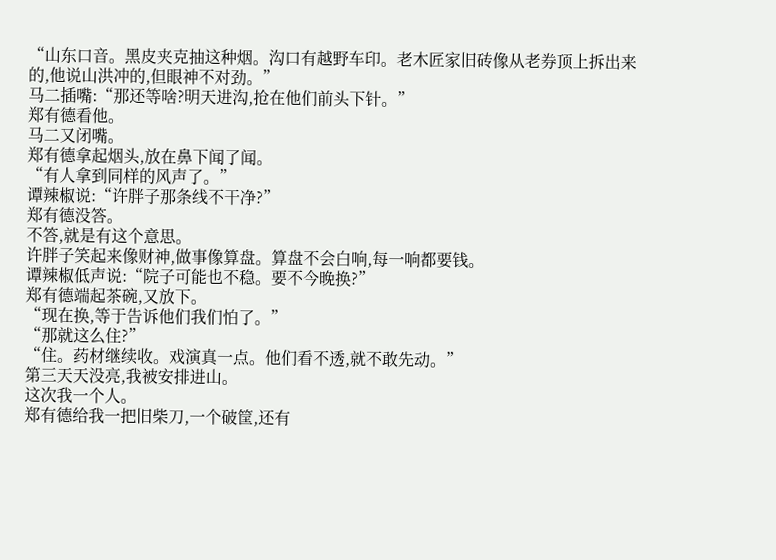“山东口音。黑皮夹克抽这种烟。沟口有越野车印。老木匠家旧砖像从老券顶上拆出来的,他说山洪冲的,但眼神不对劲。”
马二插嘴:“那还等啥?明天进沟,抢在他们前头下针。”
郑有德看他。
马二又闭嘴。
郑有德拿起烟头,放在鼻下闻了闻。
“有人拿到同样的风声了。”
谭辣椒说:“许胖子那条线不干净?”
郑有德没答。
不答,就是有这个意思。
许胖子笑起来像财神,做事像算盘。算盘不会白响,每一响都要钱。
谭辣椒低声说:“院子可能也不稳。要不今晚换?”
郑有德端起茶碗,又放下。
“现在换,等于告诉他们我们怕了。”
“那就这么住?”
“住。药材继续收。戏演真一点。他们看不透,就不敢先动。”
第三天天没亮,我被安排进山。
这次我一个人。
郑有德给我一把旧柴刀,一个破筐,还有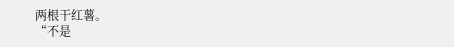两根干红薯。
“不是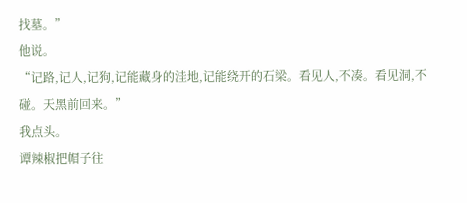找墓。”
他说。
“记路,记人,记狗,记能藏身的洼地,记能绕开的石梁。看见人,不凑。看见洞,不碰。天黑前回来。”
我点头。
谭辣椒把帽子往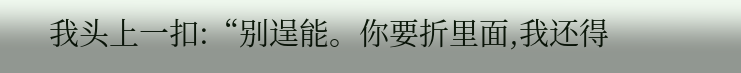我头上一扣:“别逞能。你要折里面,我还得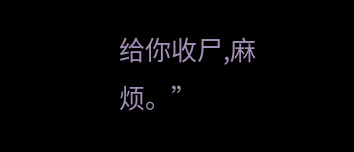给你收尸,麻烦。”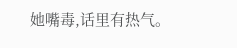她嘴毒,话里有热气。